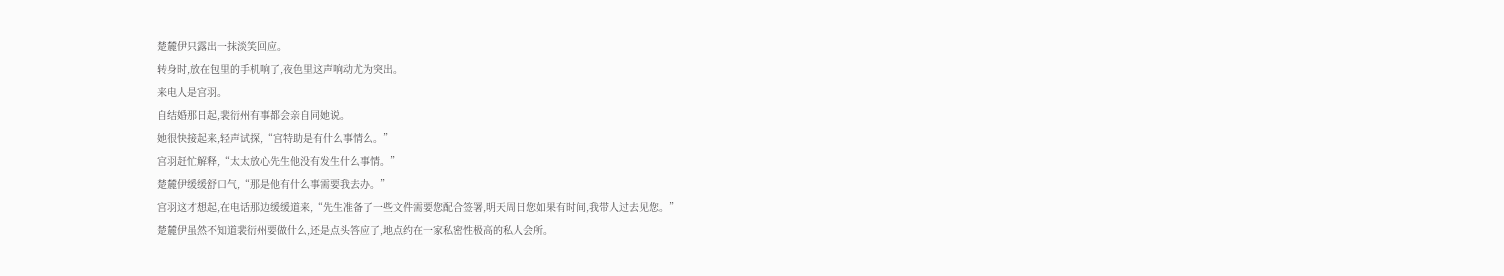楚麓伊只露出一抹淡笑回应。
转身时,放在包里的手机响了,夜色里这声响动尤为突出。
来电人是宫羽。
自结婚那日起,裴衍州有事都会亲自同她说。
她很快接起来,轻声试探,“宫特助是有什么事情么。”
宫羽赶忙解释,“太太放心先生他没有发生什么事情。”
楚麓伊缓缓舒口气,“那是他有什么事需要我去办。”
宫羽这才想起,在电话那边缓缓道来,“先生准备了一些文件需要您配合签署,明天周日您如果有时间,我带人过去见您。”
楚麓伊虽然不知道裴衍州要做什么,还是点头答应了,地点约在一家私密性极高的私人会所。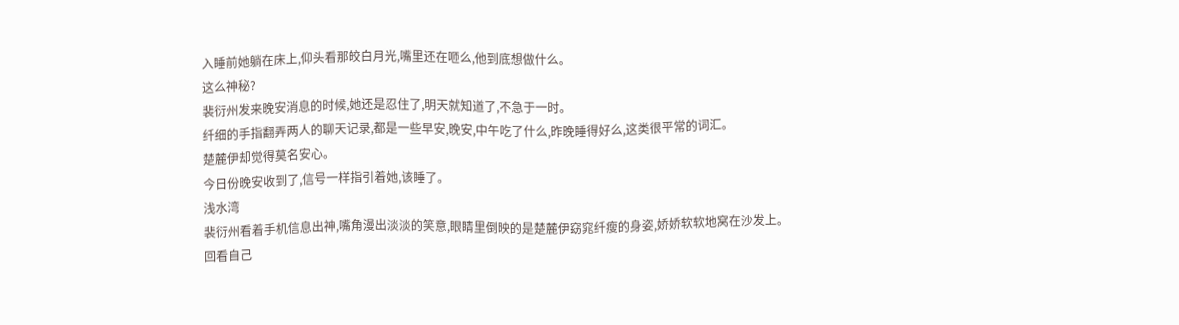入睡前她躺在床上,仰头看那皎白月光,嘴里还在咂么,他到底想做什么。
这么神秘?
裴衍州发来晚安消息的时候,她还是忍住了,明天就知道了,不急于一时。
纤细的手指翻弄两人的聊天记录,都是一些早安,晚安,中午吃了什么,昨晚睡得好么,这类很平常的词汇。
楚麓伊却觉得莫名安心。
今日份晚安收到了,信号一样指引着她,该睡了。
浅水湾
裴衍州看着手机信息出神,嘴角漫出淡淡的笑意,眼睛里倒映的是楚麓伊窈窕纤瘦的身姿,娇娇软软地窝在沙发上。
回看自己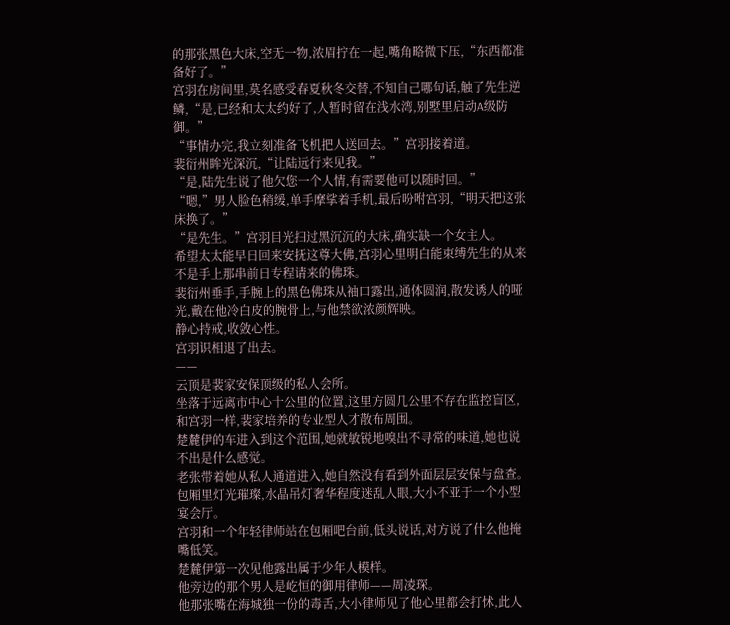的那张黑色大床,空无一物,浓眉拧在一起,嘴角略微下压,“东西都准备好了。”
宫羽在房间里,莫名感受春夏秋冬交替,不知自己哪句话,触了先生逆鳞,“是,已经和太太约好了,人暂时留在浅水湾,别墅里启动A级防御。”
“事情办完,我立刻准备飞机把人送回去。”宫羽接着道。
裴衍州眸光深沉,“让陆远行来见我。”
“是,陆先生说了他欠您一个人情,有需要他可以随时回。”
“嗯,”男人脸色稍缓,单手摩挲着手机,最后吩咐宫羽,“明天把这张床换了。”
“是先生。”宫羽目光扫过黑沉沉的大床,确实缺一个女主人。
希望太太能早日回来安抚这尊大佛,宫羽心里明白能束缚先生的从来不是手上那串前日专程请来的佛珠。
裴衍州垂手,手腕上的黑色佛珠从袖口露出,通体圆润,散发诱人的哑光,戴在他冷白皮的腕骨上,与他禁欲浓颜辉映。
静心持戒,收敛心性。
宫羽识相退了出去。
——
云顶是裴家安保顶级的私人会所。
坐落于远离市中心十公里的位置,这里方圆几公里不存在监控盲区,和宫羽一样,裴家培养的专业型人才散布周围。
楚麓伊的车进入到这个范围,她就敏锐地嗅出不寻常的味道,她也说不出是什么感觉。
老张带着她从私人通道进入,她自然没有看到外面层层安保与盘查。
包厢里灯光璀璨,水晶吊灯奢华程度迷乱人眼,大小不亚于一个小型宴会厅。
宫羽和一个年轻律师站在包厢吧台前,低头说话,对方说了什么他掩嘴低笑。
楚麓伊第一次见他露出属于少年人模样。
他旁边的那个男人是屹恒的御用律师——周凌琛。
他那张嘴在海城独一份的毒舌,大小律师见了他心里都会打怵,此人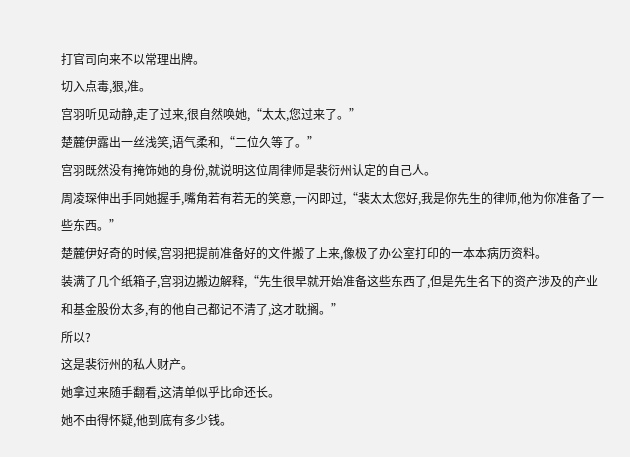打官司向来不以常理出牌。
切入点毒,狠,准。
宫羽听见动静,走了过来,很自然唤她,“太太,您过来了。”
楚麓伊露出一丝浅笑,语气柔和,“二位久等了。”
宫羽既然没有掩饰她的身份,就说明这位周律师是裴衍州认定的自己人。
周凌琛伸出手同她握手,嘴角若有若无的笑意,一闪即过,“裴太太您好,我是你先生的律师,他为你准备了一些东西。”
楚麓伊好奇的时候,宫羽把提前准备好的文件搬了上来,像极了办公室打印的一本本病历资料。
装满了几个纸箱子,宫羽边搬边解释,“先生很早就开始准备这些东西了,但是先生名下的资产涉及的产业和基金股份太多,有的他自己都记不清了,这才耽搁。”
所以?
这是裴衍州的私人财产。
她拿过来随手翻看,这清单似乎比命还长。
她不由得怀疑,他到底有多少钱。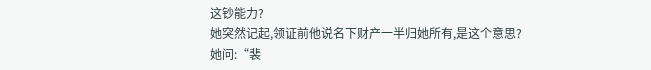这钞能力?
她突然记起,领证前他说名下财产一半归她所有,是这个意思?
她问:“裴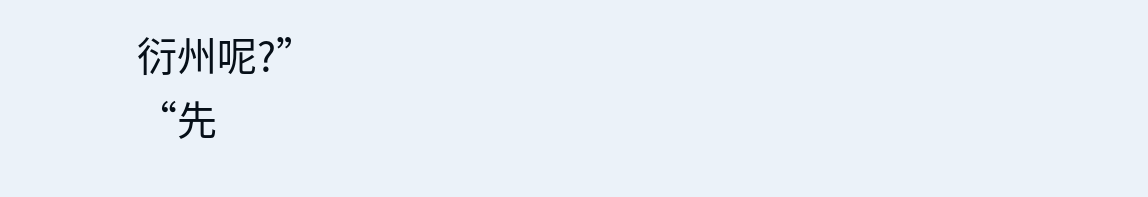衍州呢?”
“先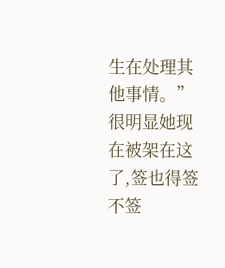生在处理其他事情。”
很明显她现在被架在这了,签也得签不签